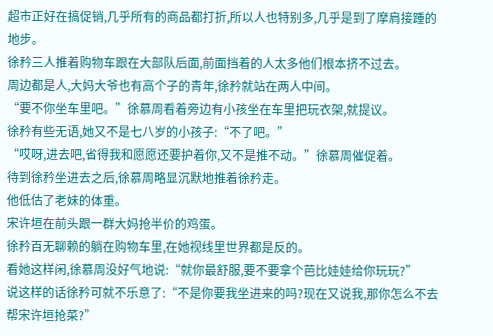超市正好在搞促销,几乎所有的商品都打折,所以人也特别多,几乎是到了摩肩接踵的地步。
徐矜三人推着购物车跟在大部队后面,前面挡着的人太多他们根本挤不过去。
周边都是人,大妈大爷也有高个子的青年,徐矜就站在两人中间。
“要不你坐车里吧。”徐慕周看着旁边有小孩坐在车里把玩衣架,就提议。
徐矜有些无语,她又不是七八岁的小孩子:“不了吧。”
“哎呀,进去吧,省得我和愿愿还要护着你,又不是推不动。”徐慕周催促着。
待到徐矜坐进去之后,徐慕周略显沉默地推着徐矜走。
他低估了老妹的体重。
宋许垣在前头跟一群大妈抢半价的鸡蛋。
徐矜百无聊赖的躺在购物车里,在她视线里世界都是反的。
看她这样闲,徐慕周没好气地说:“就你最舒服,要不要拿个芭比娃娃给你玩玩?”
说这样的话徐矜可就不乐意了:“不是你要我坐进来的吗?现在又说我,那你怎么不去帮宋许垣抢菜?”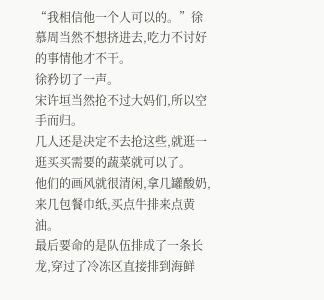“我相信他一个人可以的。”徐慕周当然不想挤进去,吃力不讨好的事情他才不干。
徐矜切了一声。
宋许垣当然抢不过大妈们,所以空手而归。
几人还是决定不去抢这些,就逛一逛买买需要的蔬菜就可以了。
他们的画风就很清闲,拿几罐酸奶,来几包餐巾纸,买点牛排来点黄油。
最后要命的是队伍排成了一条长龙,穿过了冷冻区直接排到海鲜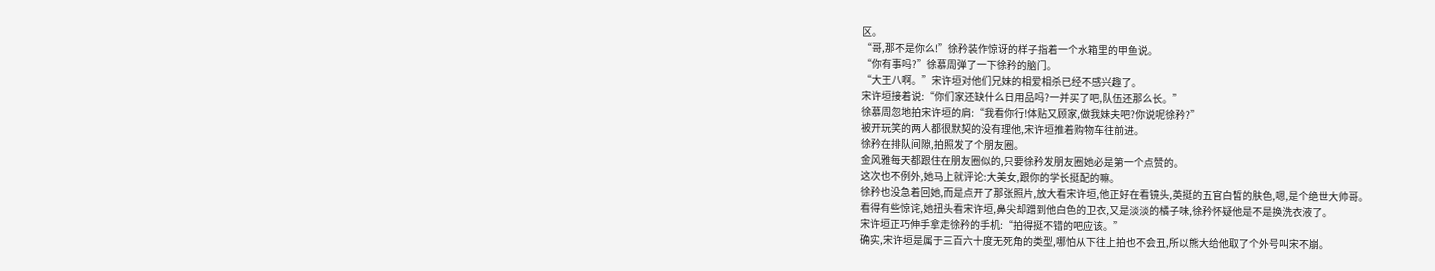区。
“哥,那不是你么!”徐矜装作惊讶的样子指着一个水箱里的甲鱼说。
“你有事吗?”徐慕周弹了一下徐矜的脑门。
“大王八啊。”宋许垣对他们兄妹的相爱相杀已经不感兴趣了。
宋许垣接着说:“你们家还缺什么日用品吗?一并买了吧,队伍还那么长。”
徐慕周忽地拍宋许垣的肩:“我看你行!体贴又顾家,做我妹夫吧?你说呢徐矜?”
被开玩笑的两人都很默契的没有理他,宋许垣推着购物车往前进。
徐矜在排队间隙,拍照发了个朋友圈。
金风雅每天都跟住在朋友圈似的,只要徐矜发朋友圈她必是第一个点赞的。
这次也不例外,她马上就评论:大美女,跟你的学长挺配的嘛。
徐矜也没急着回她,而是点开了那张照片,放大看宋许垣,他正好在看镜头,英挺的五官白皙的肤色,嗯,是个绝世大帅哥。
看得有些惊诧,她扭头看宋许垣,鼻尖却蹭到他白色的卫衣,又是淡淡的橘子味,徐矜怀疑他是不是换洗衣液了。
宋许垣正巧伸手拿走徐矜的手机:“拍得挺不错的吧应该。”
确实,宋许垣是属于三百六十度无死角的类型,哪怕从下往上拍也不会丑,所以熊大给他取了个外号叫宋不崩。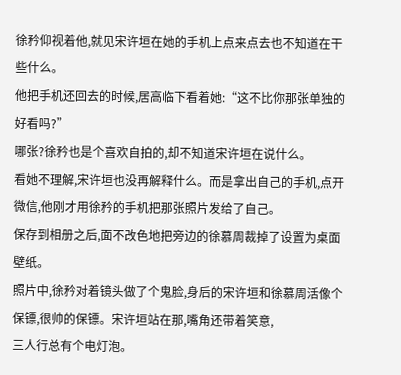徐矜仰视着他,就见宋许垣在她的手机上点来点去也不知道在干些什么。
他把手机还回去的时候,居高临下看着她:“这不比你那张单独的好看吗?”
哪张?徐矜也是个喜欢自拍的,却不知道宋许垣在说什么。
看她不理解,宋许垣也没再解释什么。而是拿出自己的手机,点开微信,他刚才用徐矜的手机把那张照片发给了自己。
保存到相册之后,面不改色地把旁边的徐慕周裁掉了设置为桌面壁纸。
照片中,徐矜对着镜头做了个鬼脸,身后的宋许垣和徐慕周活像个保镖,很帅的保镖。宋许垣站在那,嘴角还带着笑意,
三人行总有个电灯泡。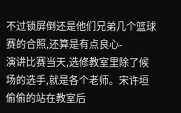不过锁屏倒还是他们兄弟几个篮球赛的合照,还算是有点良心-
演讲比赛当天,选修教室里除了候场的选手,就是各个老师。宋许垣偷偷的站在教室后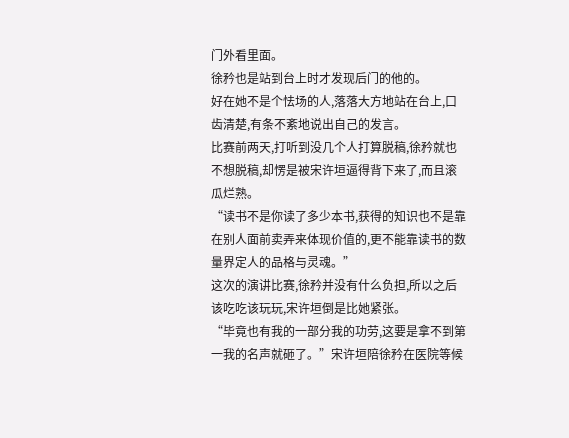门外看里面。
徐矜也是站到台上时才发现后门的他的。
好在她不是个怯场的人,落落大方地站在台上,口齿清楚,有条不紊地说出自己的发言。
比赛前两天,打听到没几个人打算脱稿,徐矜就也不想脱稿,却愣是被宋许垣逼得背下来了,而且滚瓜烂熟。
“读书不是你读了多少本书,获得的知识也不是靠在别人面前卖弄来体现价值的,更不能靠读书的数量界定人的品格与灵魂。”
这次的演讲比赛,徐矜并没有什么负担,所以之后该吃吃该玩玩,宋许垣倒是比她紧张。
“毕竟也有我的一部分我的功劳,这要是拿不到第一我的名声就砸了。”宋许垣陪徐矜在医院等候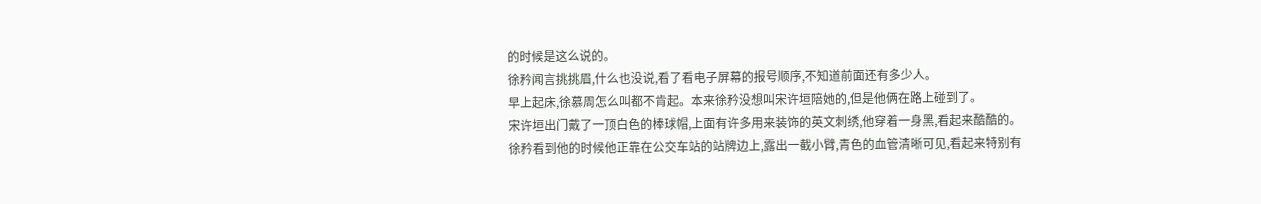的时候是这么说的。
徐矜闻言挑挑眉,什么也没说,看了看电子屏幕的报号顺序,不知道前面还有多少人。
早上起床,徐慕周怎么叫都不肯起。本来徐矜没想叫宋许垣陪她的,但是他俩在路上碰到了。
宋许垣出门戴了一顶白色的棒球帽,上面有许多用来装饰的英文刺绣,他穿着一身黑,看起来酷酷的。
徐矜看到他的时候他正靠在公交车站的站牌边上,露出一截小臂,青色的血管清晰可见,看起来特别有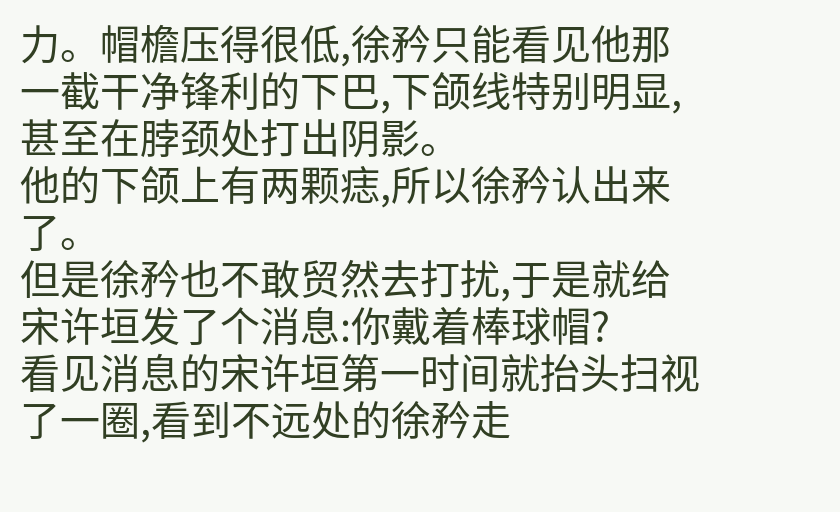力。帽檐压得很低,徐矜只能看见他那一截干净锋利的下巴,下颌线特别明显,甚至在脖颈处打出阴影。
他的下颌上有两颗痣,所以徐矜认出来了。
但是徐矜也不敢贸然去打扰,于是就给宋许垣发了个消息:你戴着棒球帽?
看见消息的宋许垣第一时间就抬头扫视了一圈,看到不远处的徐矜走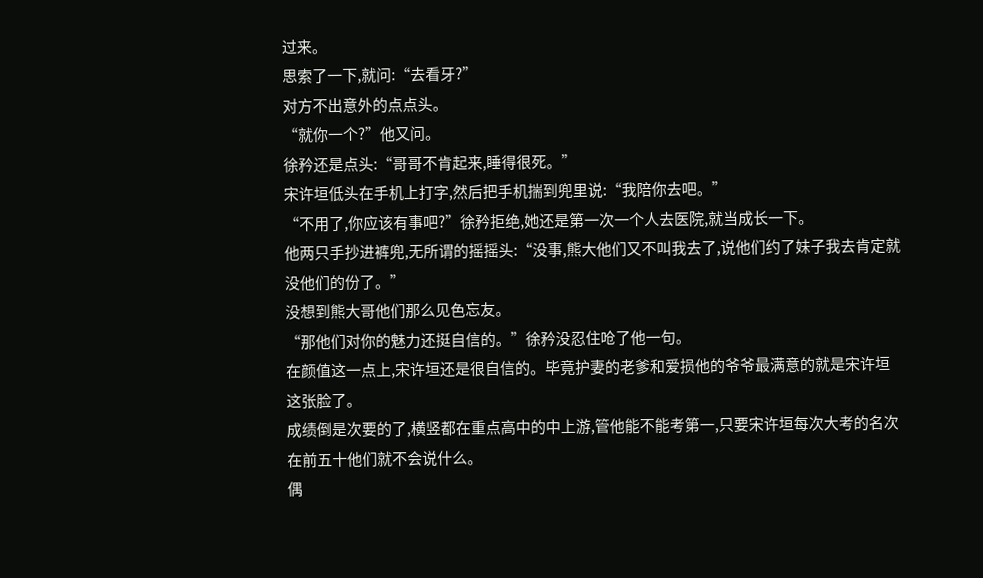过来。
思索了一下,就问:“去看牙?”
对方不出意外的点点头。
“就你一个?”他又问。
徐矜还是点头:“哥哥不肯起来,睡得很死。”
宋许垣低头在手机上打字,然后把手机揣到兜里说:“我陪你去吧。”
“不用了,你应该有事吧?”徐矜拒绝,她还是第一次一个人去医院,就当成长一下。
他两只手抄进裤兜,无所谓的摇摇头:“没事,熊大他们又不叫我去了,说他们约了妹子我去肯定就没他们的份了。”
没想到熊大哥他们那么见色忘友。
“那他们对你的魅力还挺自信的。”徐矜没忍住呛了他一句。
在颜值这一点上,宋许垣还是很自信的。毕竟护妻的老爹和爱损他的爷爷最满意的就是宋许垣这张脸了。
成绩倒是次要的了,横竖都在重点高中的中上游,管他能不能考第一,只要宋许垣每次大考的名次在前五十他们就不会说什么。
偶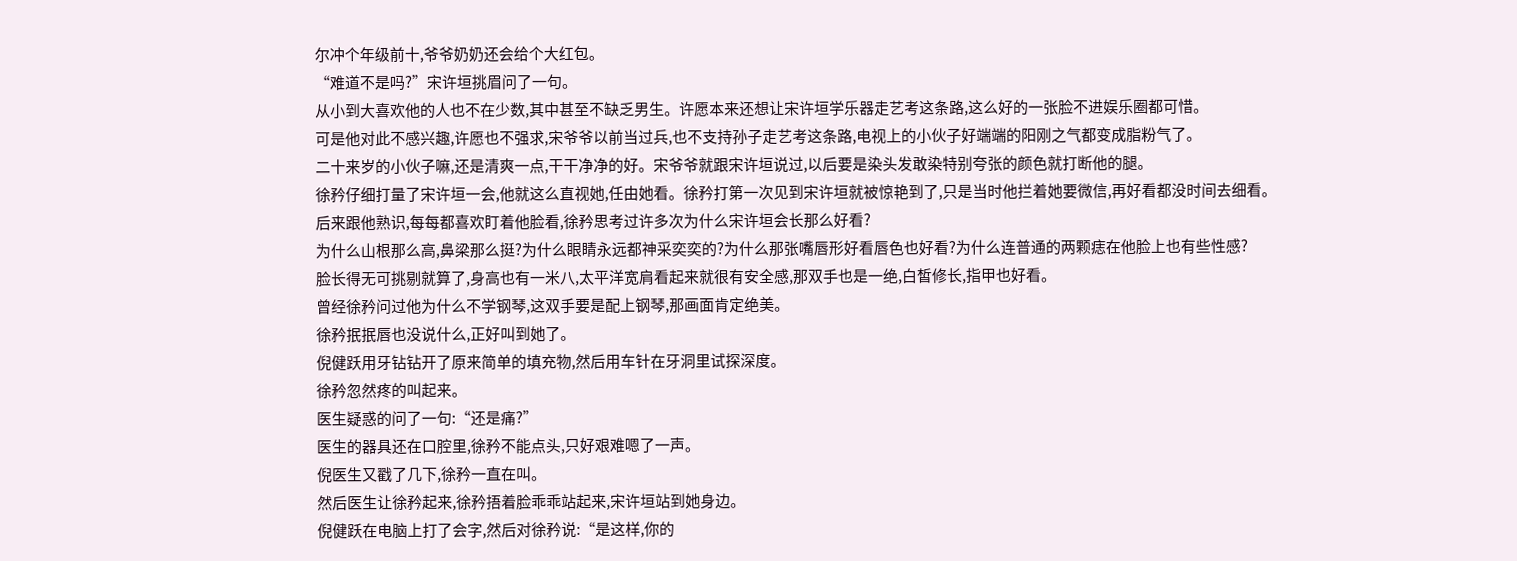尔冲个年级前十,爷爷奶奶还会给个大红包。
“难道不是吗?”宋许垣挑眉问了一句。
从小到大喜欢他的人也不在少数,其中甚至不缺乏男生。许愿本来还想让宋许垣学乐器走艺考这条路,这么好的一张脸不进娱乐圈都可惜。
可是他对此不感兴趣,许愿也不强求,宋爷爷以前当过兵,也不支持孙子走艺考这条路,电视上的小伙子好端端的阳刚之气都变成脂粉气了。
二十来岁的小伙子嘛,还是清爽一点,干干净净的好。宋爷爷就跟宋许垣说过,以后要是染头发敢染特别夸张的颜色就打断他的腿。
徐矜仔细打量了宋许垣一会,他就这么直视她,任由她看。徐矜打第一次见到宋许垣就被惊艳到了,只是当时他拦着她要微信,再好看都没时间去细看。
后来跟他熟识,每每都喜欢盯着他脸看,徐矜思考过许多次为什么宋许垣会长那么好看?
为什么山根那么高,鼻梁那么挺?为什么眼睛永远都神采奕奕的?为什么那张嘴唇形好看唇色也好看?为什么连普通的两颗痣在他脸上也有些性感?
脸长得无可挑剔就算了,身高也有一米八,太平洋宽肩看起来就很有安全感,那双手也是一绝,白皙修长,指甲也好看。
曾经徐矜问过他为什么不学钢琴,这双手要是配上钢琴,那画面肯定绝美。
徐矜抿抿唇也没说什么,正好叫到她了。
倪健跃用牙钻钻开了原来简单的填充物,然后用车针在牙洞里试探深度。
徐矜忽然疼的叫起来。
医生疑惑的问了一句:“还是痛?”
医生的器具还在口腔里,徐矜不能点头,只好艰难嗯了一声。
倪医生又戳了几下,徐矜一直在叫。
然后医生让徐矜起来,徐矜捂着脸乖乖站起来,宋许垣站到她身边。
倪健跃在电脑上打了会字,然后对徐矜说:“是这样,你的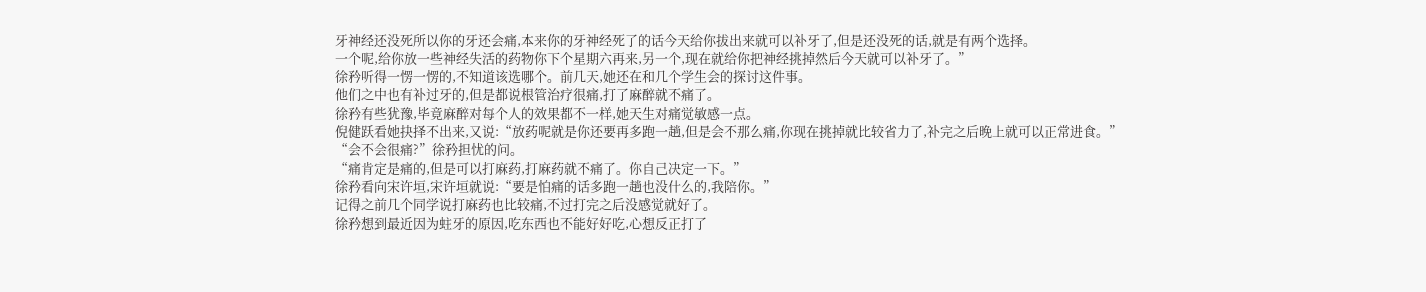牙神经还没死所以你的牙还会痛,本来你的牙神经死了的话今天给你拔出来就可以补牙了,但是还没死的话,就是有两个选择。
一个呢,给你放一些神经失活的药物你下个星期六再来,另一个,现在就给你把神经挑掉然后今天就可以补牙了。”
徐矜听得一愣一愣的,不知道该选哪个。前几天,她还在和几个学生会的探讨这件事。
他们之中也有补过牙的,但是都说根管治疗很痛,打了麻醉就不痛了。
徐矜有些犹豫,毕竟麻醉对每个人的效果都不一样,她天生对痛觉敏感一点。
倪健跃看她抉择不出来,又说:“放药呢就是你还要再多跑一趟,但是会不那么痛,你现在挑掉就比较省力了,补完之后晚上就可以正常进食。”
“会不会很痛?”徐矜担忧的问。
“痛肯定是痛的,但是可以打麻药,打麻药就不痛了。你自己决定一下。”
徐矜看向宋许垣,宋许垣就说:“要是怕痛的话多跑一趟也没什么的,我陪你。”
记得之前几个同学说打麻药也比较痛,不过打完之后没感觉就好了。
徐矜想到最近因为蛀牙的原因,吃东西也不能好好吃,心想反正打了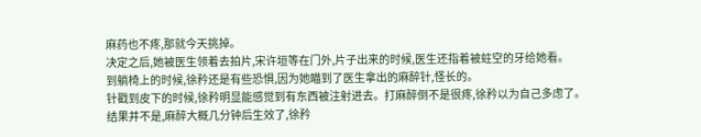麻药也不疼,那就今天挑掉。
决定之后,她被医生领着去拍片,宋许垣等在门外,片子出来的时候,医生还指着被蛀空的牙给她看。
到躺椅上的时候,徐矜还是有些恐惧,因为她瞄到了医生拿出的麻醉针,怪长的。
针戳到皮下的时候,徐矜明显能感觉到有东西被注射进去。打麻醉倒不是很疼,徐矜以为自己多虑了。
结果并不是,麻醉大概几分钟后生效了,徐矜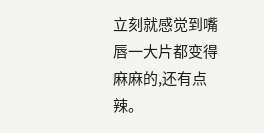立刻就感觉到嘴唇一大片都变得麻麻的,还有点辣。